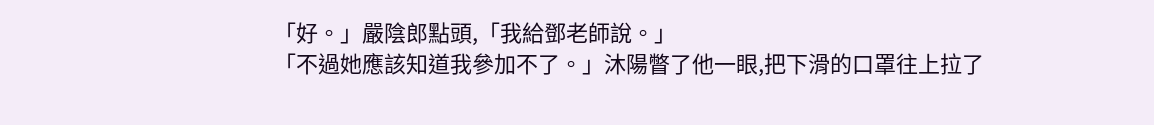「好。」嚴陰郎點頭,「我給鄧老師說。」
「不過她應該知道我參加不了。」沐陽瞥了他一眼,把下滑的口罩往上拉了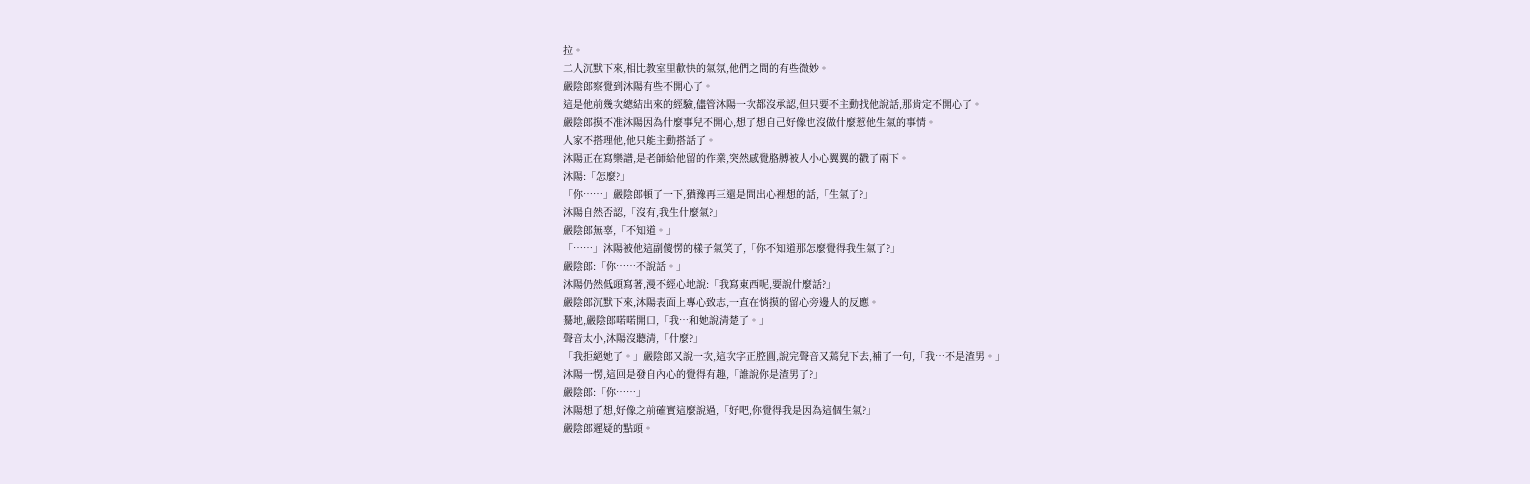拉。
二人沉默下來,相比教室里歡快的氣氛,他們之間的有些微妙。
嚴陰郎察覺到沐陽有些不開心了。
這是他前幾次總結出來的經驗,儘管沐陽一次都沒承認,但只要不主動找他說話,那肯定不開心了。
嚴陰郎摸不准沐陽因為什麼事兒不開心,想了想自己好像也沒做什麼惹他生氣的事情。
人家不搭理他,他只能主動搭話了。
沐陽正在寫樂譜,是老師給他留的作業,突然感覺胳膊被人小心翼翼的戳了兩下。
沐陽:「怎麼?」
「你……」嚴陰郎頓了一下,猶豫再三還是問出心裡想的話,「生氣了?」
沐陽自然否認,「沒有,我生什麼氣?」
嚴陰郎無辜,「不知道。」
「……」沐陽被他這副傻愣的樣子氣笑了,「你不知道那怎麼覺得我生氣了?」
嚴陰郎:「你……不說話。」
沐陽仍然低頭寫著,漫不經心地說:「我寫東西呢,要說什麼話?」
嚴陰郎沉默下來,沐陽表面上專心致志,一直在悄摸的留心旁邊人的反應。
驀地,嚴陰郎喏喏開口,「我…和她說清楚了。」
聲音太小,沐陽沒聽清,「什麼?」
「我拒絕她了。」嚴陰郎又說一次,這次字正腔圓,說完聲音又蔫兒下去,補了一句,「我…不是渣男。」
沐陽一愣,這回是發自內心的覺得有趣,「誰說你是渣男了?」
嚴陰郎:「你……」
沐陽想了想,好像之前確實這麼說過,「好吧,你覺得我是因為這個生氣?」
嚴陰郎遲疑的點頭。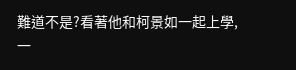難道不是?看著他和柯景如一起上學,一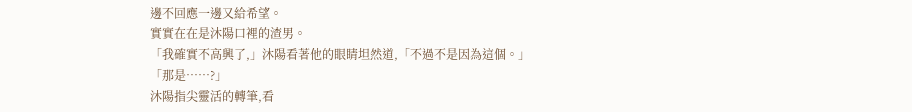邊不回應一邊又給希望。
實實在在是沐陽口裡的渣男。
「我確實不高興了,」沐陽看著他的眼睛坦然道,「不過不是因為這個。」
「那是……?」
沐陽指尖靈活的轉筆,看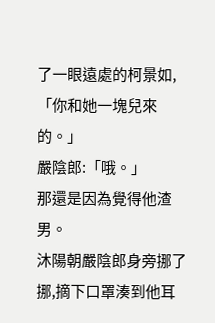了一眼遠處的柯景如,「你和她一塊兒來的。」
嚴陰郎:「哦。」
那還是因為覺得他渣男。
沐陽朝嚴陰郎身旁挪了挪,摘下口罩湊到他耳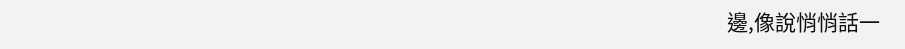邊,像說悄悄話一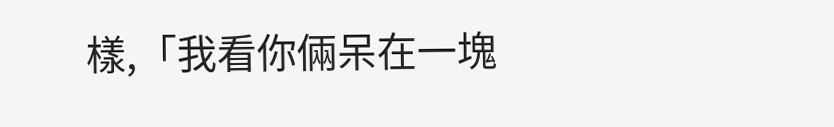樣,「我看你倆呆在一塊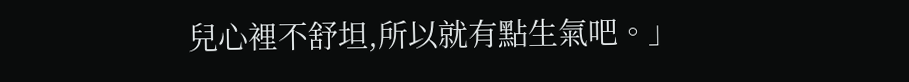兒心裡不舒坦,所以就有點生氣吧。」